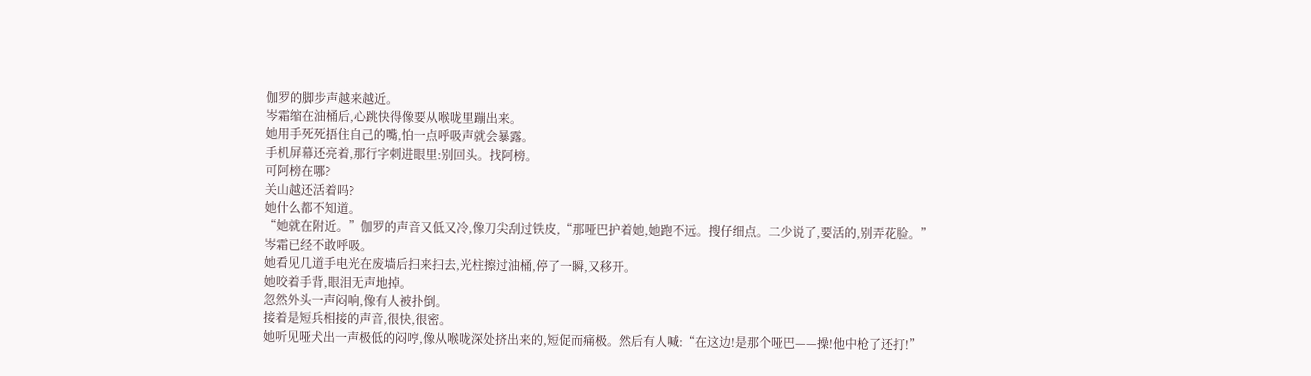伽罗的脚步声越来越近。
岑霜缩在油桶后,心跳快得像要从喉咙里蹦出来。
她用手死死捂住自己的嘴,怕一点呼吸声就会暴露。
手机屏幕还亮着,那行字刺进眼里:别回头。找阿榜。
可阿榜在哪?
关山越还活着吗?
她什么都不知道。
“她就在附近。”伽罗的声音又低又冷,像刀尖刮过铁皮,“那哑巴护着她,她跑不远。搜仔细点。二少说了,要活的,别弄花脸。”
岑霜已经不敢呼吸。
她看见几道手电光在废墙后扫来扫去,光柱擦过油桶,停了一瞬,又移开。
她咬着手背,眼泪无声地掉。
忽然外头一声闷响,像有人被扑倒。
接着是短兵相接的声音,很快,很密。
她听见哑犬出一声极低的闷哼,像从喉咙深处挤出来的,短促而痛极。然后有人喊:“在这边!是那个哑巴——操!他中枪了还打!”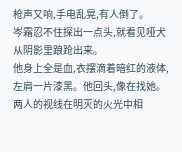枪声又响,手电乱晃,有人倒了。
岑霜忍不住探出一点头,就看见哑犬从阴影里踉跄出来。
他身上全是血,衣摆滴着暗红的液体,左肩一片漆黑。他回头,像在找她。
两人的视线在明灭的火光中相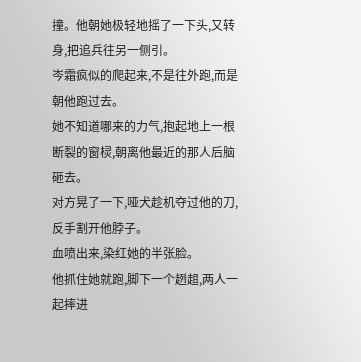撞。他朝她极轻地摇了一下头,又转身,把追兵往另一侧引。
岑霜疯似的爬起来,不是往外跑,而是朝他跑过去。
她不知道哪来的力气,抱起地上一根断裂的窗棂,朝离他最近的那人后脑砸去。
对方晃了一下,哑犬趁机夺过他的刀,反手割开他脖子。
血喷出来,染红她的半张脸。
他抓住她就跑,脚下一个趔趄,两人一起摔进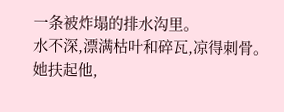一条被炸塌的排水沟里。
水不深,漂满枯叶和碎瓦,凉得刺骨。
她扶起他,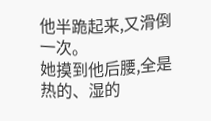他半跪起来,又滑倒一次。
她摸到他后腰,全是热的、湿的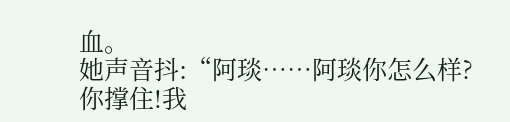血。
她声音抖:“阿琰……阿琰你怎么样?你撑住!我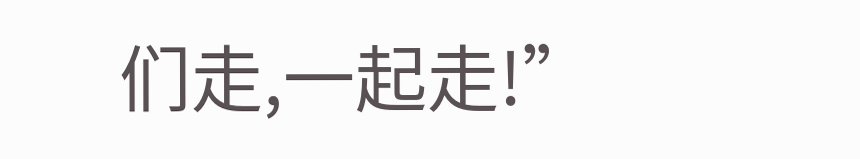们走,一起走!”